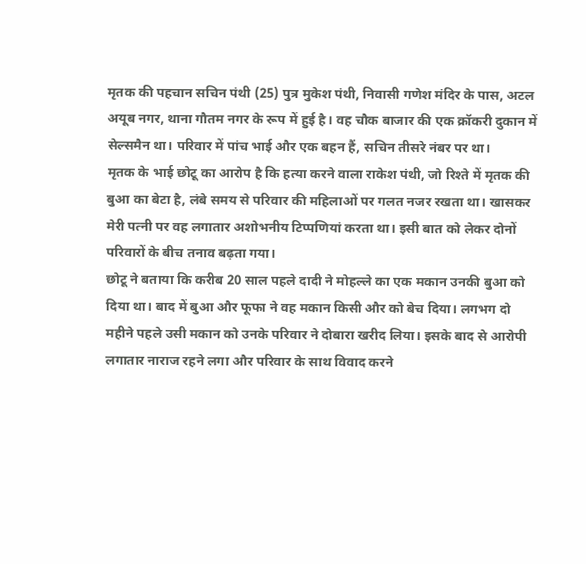मृतक की पहचान सचिन पंथी (25) पुत्र मुकेश पंथी, निवासी गणेश मंदिर के पास, अटल अयूब नगर, थाना गौतम नगर के रूप में हुई है। वह चौक बाजार की एक क्रॉकरी दुकान में सेल्समैन था। परिवार में पांच भाई और एक बहन हैं, सचिन तीसरे नंबर पर था।
मृतक के भाई छोटू का आरोप है कि हत्या करने वाला राकेश पंथी, जो रिश्ते में मृतक की बुआ का बेटा है, लंबे समय से परिवार की महिलाओं पर गलत नजर रखता था। खासकर मेरी पत्नी पर वह लगातार अशोभनीय टिप्पणियां करता था। इसी बात को लेकर दोनों परिवारों के बीच तनाव बढ़ता गया।
छोटू ने बताया कि करीब 20 साल पहले दादी ने मोहल्ले का एक मकान उनकी बुआ को दिया था। बाद में बुआ और फूफा ने वह मकान किसी और को बेच दिया। लगभग दो महीने पहले उसी मकान को उनके परिवार ने दोबारा खरीद लिया। इसके बाद से आरोपी लगातार नाराज रहने लगा और परिवार के साथ विवाद करने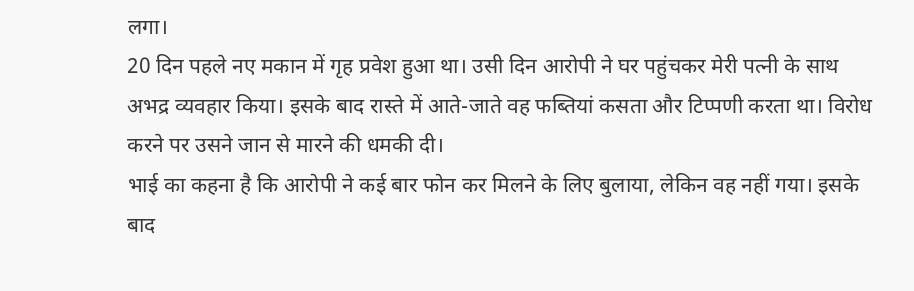लगा।
20 दिन पहले नए मकान में गृह प्रवेश हुआ था। उसी दिन आरोपी ने घर पहुंचकर मेरी पत्नी के साथ अभद्र व्यवहार किया। इसके बाद रास्ते में आते-जाते वह फब्तियां कसता और टिप्पणी करता था। विरोध करने पर उसने जान से मारने की धमकी दी।
भाई का कहना है कि आरोपी ने कई बार फोन कर मिलने के लिए बुलाया, लेकिन वह नहीं गया। इसके बाद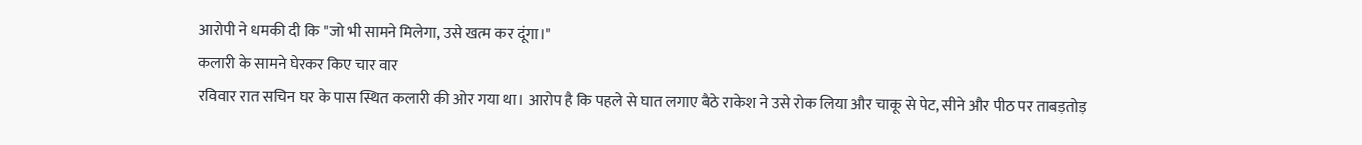आरोपी ने धमकी दी कि "जो भी सामने मिलेगा, उसे खत्म कर दूंगा।"
कलारी के सामने घेरकर किए चार वार
रविवार रात सचिन घर के पास स्थित कलारी की ओर गया था। आरोप है कि पहले से घात लगाए बैठे राकेश ने उसे रोक लिया और चाकू से पेट, सीने और पीठ पर ताबड़तोड़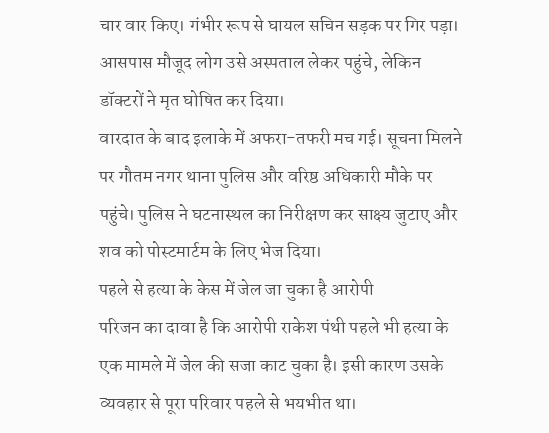चार वार किए। गंभीर रूप से घायल सचिन सड़क पर गिर पड़ा। आसपास मौजूद लोग उसे अस्पताल लेकर पहुंचे, लेकिन डॉक्टरों ने मृत घोषित कर दिया।
वारदात के बाद इलाके में अफरा-तफरी मच गई। सूचना मिलने पर गौतम नगर थाना पुलिस और वरिष्ठ अधिकारी मौके पर पहुंचे। पुलिस ने घटनास्थल का निरीक्षण कर साक्ष्य जुटाए और शव को पोस्टमार्टम के लिए भेज दिया।
पहले से हत्या के केस में जेल जा चुका है आरोपी
परिजन का दावा है कि आरोपी राकेश पंथी पहले भी हत्या के एक मामले में जेल की सजा काट चुका है। इसी कारण उसके व्यवहार से पूरा परिवार पहले से भयभीत था।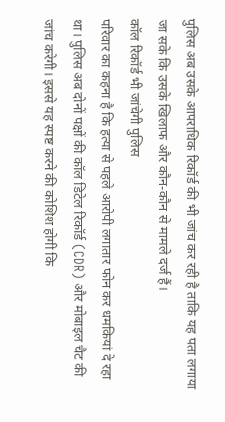पुलिस अब उसके आपराधिक रिकॉर्ड की भी जांच कर रही है ताकि यह पता लगाया जा सके कि उसके खिलाफ और कौन-कौन से मामले दर्ज हैं।
कॉल रिकॉर्ड भी जांचेगी पुलिस
परिवार का कहना है कि हत्या से पहले आरोपी लगातार फोन कर धमकियां दे रहा था। पुलिस अब दोनों पक्षों की कॉल डिटेल रिकॉर्ड (CDR) और मोबाइल चैट की जांच करेगी। इससे यह स्पष्ट करने की कोशिश होगी कि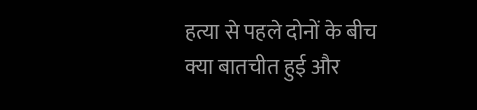हत्या से पहले दोनों के बीच क्या बातचीत हुई और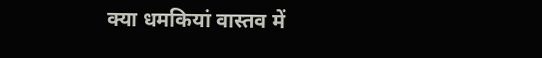क्या धमकियां वास्तव में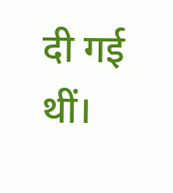दी गई थीं।